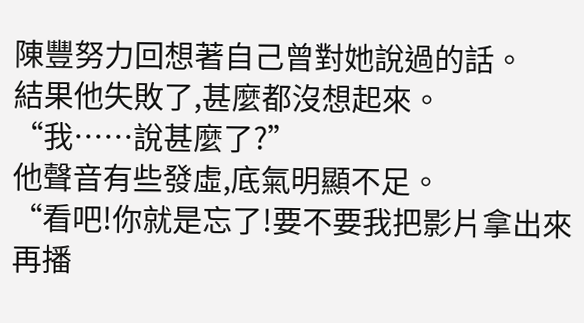陳豐努力回想著自己曾對她說過的話。
結果他失敗了,甚麼都沒想起來。
“我……說甚麼了?”
他聲音有些發虛,底氣明顯不足。
“看吧!你就是忘了!要不要我把影片拿出來再播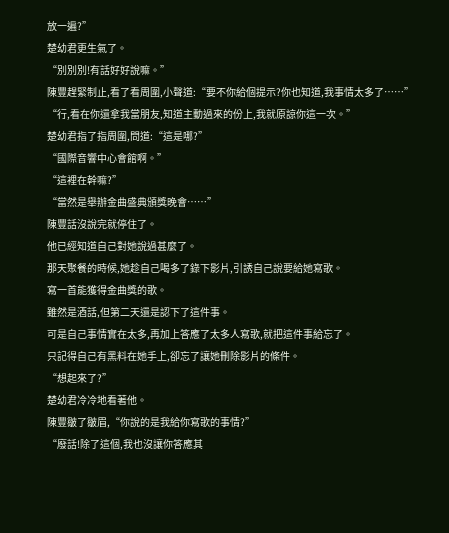放一遍?”
楚幼君更生氣了。
“別別別!有話好好說嘛。”
陳豐趕緊制止,看了看周圍,小聲道:“要不你給個提示?你也知道,我事情太多了……”
“行,看在你還拿我當朋友,知道主動過來的份上,我就原諒你這一次。”
楚幼君指了指周圍,問道:“這是哪?”
“國際音響中心會館啊。”
“這裡在幹嘛?”
“當然是舉辦金曲盛典頒獎晚會……”
陳豐話沒說完就停住了。
他已經知道自己對她說過甚麼了。
那天聚餐的時候,她趁自己喝多了錄下影片,引誘自己說要給她寫歌。
寫一首能獲得金曲獎的歌。
雖然是酒話,但第二天還是認下了這件事。
可是自己事情實在太多,再加上答應了太多人寫歌,就把這件事給忘了。
只記得自己有黑料在她手上,卻忘了讓她刪除影片的條件。
“想起來了?”
楚幼君冷冷地看著他。
陳豐皺了皺眉,“你說的是我給你寫歌的事情?”
“廢話!除了這個,我也沒讓你答應其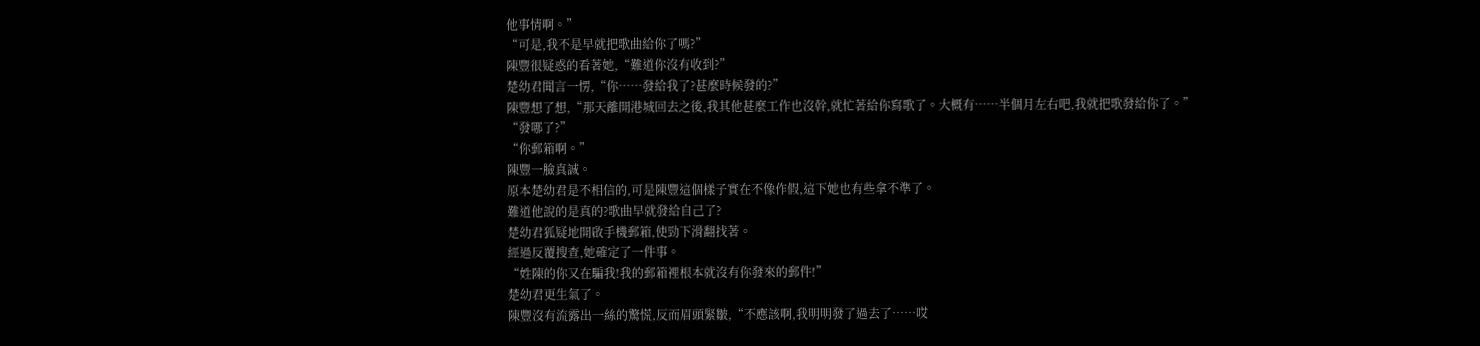他事情啊。”
“可是,我不是早就把歌曲給你了嗎?”
陳豐很疑惑的看著她,“難道你沒有收到?”
楚幼君聞言一愣,“你……發給我了?甚麼時候發的?”
陳豐想了想,“那天離開港城回去之後,我其他甚麼工作也沒幹,就忙著給你寫歌了。大概有……半個月左右吧,我就把歌發給你了。”
“發哪了?”
“你郵箱啊。”
陳豐一臉真誠。
原本楚幼君是不相信的,可是陳豐這個樣子實在不像作假,這下她也有些拿不準了。
難道他說的是真的?歌曲早就發給自己了?
楚幼君狐疑地開啟手機郵箱,使勁下滑翻找著。
經過反覆搜查,她確定了一件事。
“姓陳的你又在騙我!我的郵箱裡根本就沒有你發來的郵件!”
楚幼君更生氣了。
陳豐沒有流露出一絲的驚慌,反而眉頭緊皺,“不應該啊,我明明發了過去了……哎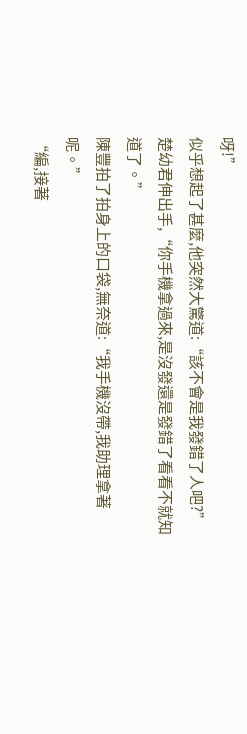呀!”
似乎想起了甚麼,他突然大驚道:“該不會是我發錯了人吧?”
楚幼君伸出手,“你手機拿過來,是沒發還是發錯了看看不就知道了。”
陳豐拍了拍身上的口袋,無奈道:“我手機沒帶,我助理拿著呢。”
“編,接著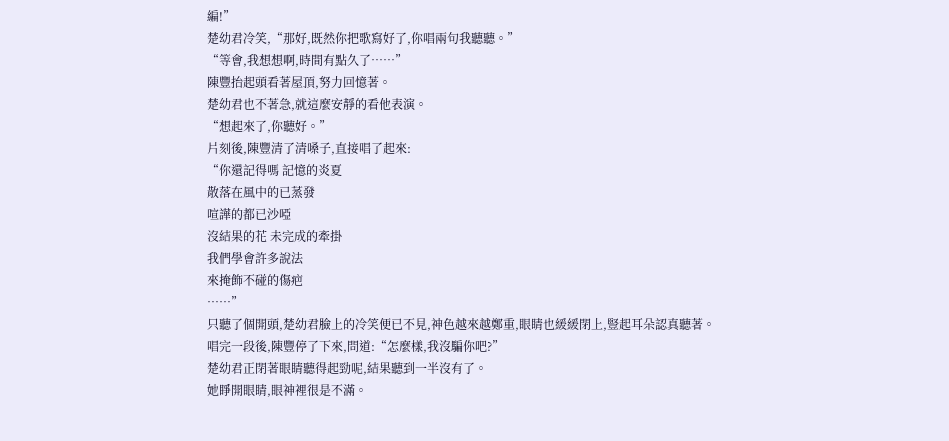編!”
楚幼君冷笑,“那好,既然你把歌寫好了,你唱兩句我聽聽。”
“等會,我想想啊,時間有點久了……”
陳豐抬起頭看著屋頂,努力回憶著。
楚幼君也不著急,就這麼安靜的看他表演。
“想起來了,你聽好。”
片刻後,陳豐清了清嗓子,直接唱了起來:
“你還記得嗎 記憶的炎夏
散落在風中的已蒸發
喧譁的都已沙啞
沒結果的花 未完成的牽掛
我們學會許多說法
來掩飾不碰的傷疤
……”
只聽了個開頭,楚幼君臉上的冷笑便已不見,神色越來越鄭重,眼睛也緩緩閉上,豎起耳朵認真聽著。
唱完一段後,陳豐停了下來,問道:“怎麼樣,我沒騙你吧?”
楚幼君正閉著眼睛聽得起勁呢,結果聽到一半沒有了。
她睜開眼睛,眼神裡很是不滿。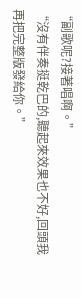“副歌呢?接著唱啊。”
“沒有伴奏挺乾巴的,聽起來效果也不好,回頭我再把完整版發給你。”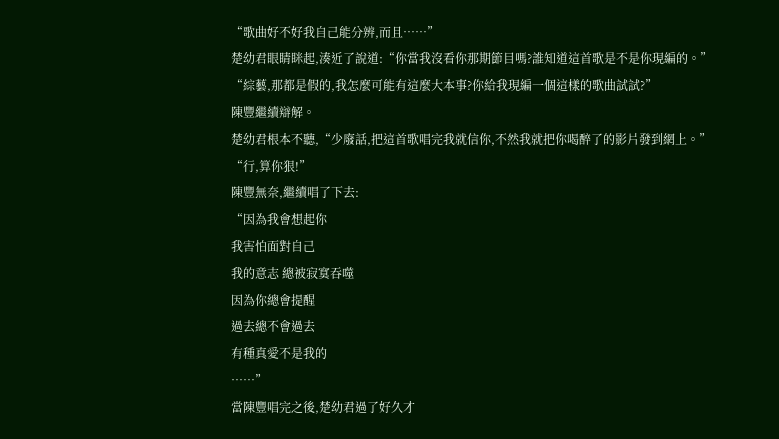“歌曲好不好我自己能分辨,而且……”
楚幼君眼睛眯起,湊近了說道:“你當我沒看你那期節目嗎?誰知道這首歌是不是你現編的。”
“綜藝,那都是假的,我怎麼可能有這麼大本事?你給我現編一個這樣的歌曲試試?”
陳豐繼續辯解。
楚幼君根本不聽,“少廢話,把這首歌唱完我就信你,不然我就把你喝醉了的影片發到網上。”
“行,算你狠!”
陳豐無奈,繼續唱了下去:
“因為我會想起你
我害怕面對自己
我的意志 總被寂寞吞噬
因為你總會提醒
過去總不會過去
有種真愛不是我的
……”
當陳豐唱完之後,楚幼君過了好久才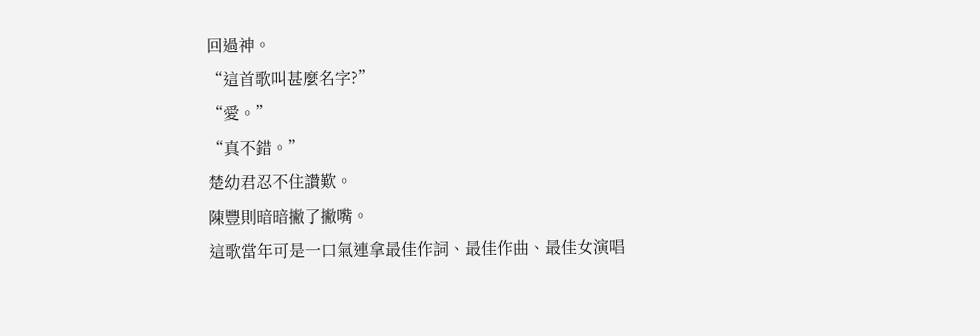回過神。
“這首歌叫甚麼名字?”
“愛。”
“真不錯。”
楚幼君忍不住讚歎。
陳豐則暗暗撇了撇嘴。
這歌當年可是一口氣連拿最佳作詞、最佳作曲、最佳女演唱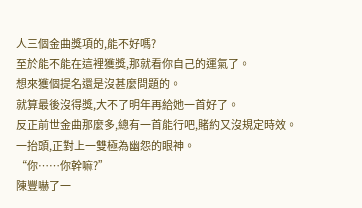人三個金曲獎項的,能不好嗎?
至於能不能在這裡獲獎,那就看你自己的運氣了。
想來獲個提名還是沒甚麼問題的。
就算最後沒得獎,大不了明年再給她一首好了。
反正前世金曲那麼多,總有一首能行吧,賭約又沒規定時效。
一抬頭,正對上一雙極為幽怨的眼神。
“你……你幹嘛?”
陳豐嚇了一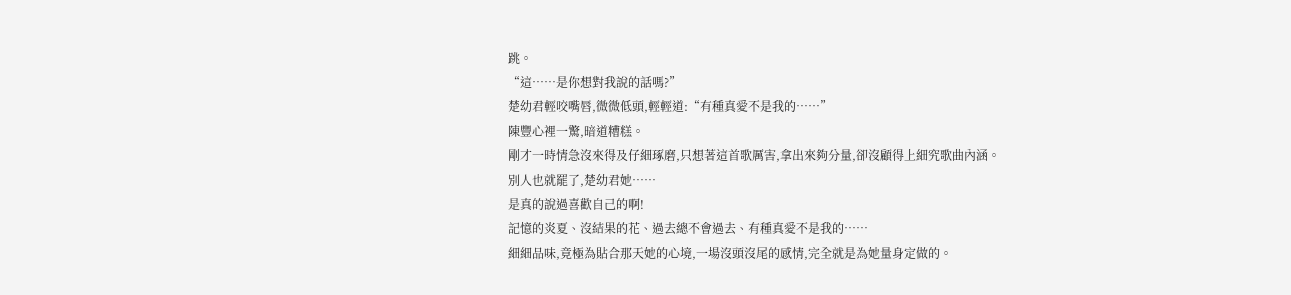跳。
“這……是你想對我說的話嗎?”
楚幼君輕咬嘴唇,微微低頭,輕輕道:“有種真愛不是我的……”
陳豐心裡一驚,暗道糟糕。
剛才一時情急沒來得及仔細琢磨,只想著這首歌厲害,拿出來夠分量,卻沒顧得上細究歌曲內涵。
別人也就罷了,楚幼君她……
是真的說過喜歡自己的啊!
記憶的炎夏、沒結果的花、過去總不會過去、有種真愛不是我的……
細細品味,竟極為貼合那天她的心境,一場沒頭沒尾的感情,完全就是為她量身定做的。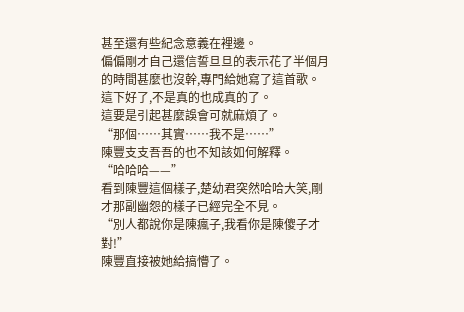甚至還有些紀念意義在裡邊。
偏偏剛才自己還信誓旦旦的表示花了半個月的時間甚麼也沒幹,專門給她寫了這首歌。
這下好了,不是真的也成真的了。
這要是引起甚麼誤會可就麻煩了。
“那個……其實……我不是……”
陳豐支支吾吾的也不知該如何解釋。
“哈哈哈——”
看到陳豐這個樣子,楚幼君突然哈哈大笑,剛才那副幽怨的樣子已經完全不見。
“別人都說你是陳瘋子,我看你是陳傻子才對!”
陳豐直接被她給搞懵了。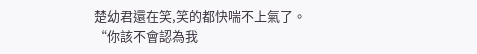楚幼君還在笑,笑的都快喘不上氣了。
“你該不會認為我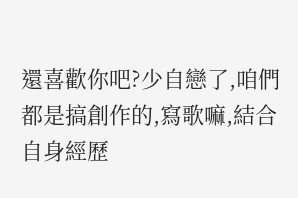還喜歡你吧?少自戀了,咱們都是搞創作的,寫歌嘛,結合自身經歷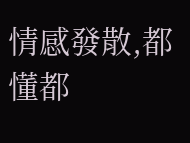情感發散,都懂都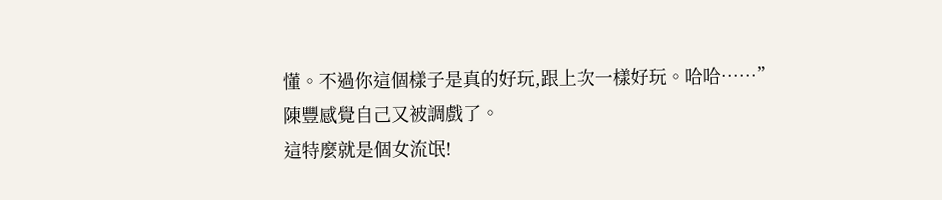懂。不過你這個樣子是真的好玩,跟上次一樣好玩。哈哈……”
陳豐感覺自己又被調戲了。
這特麼就是個女流氓!